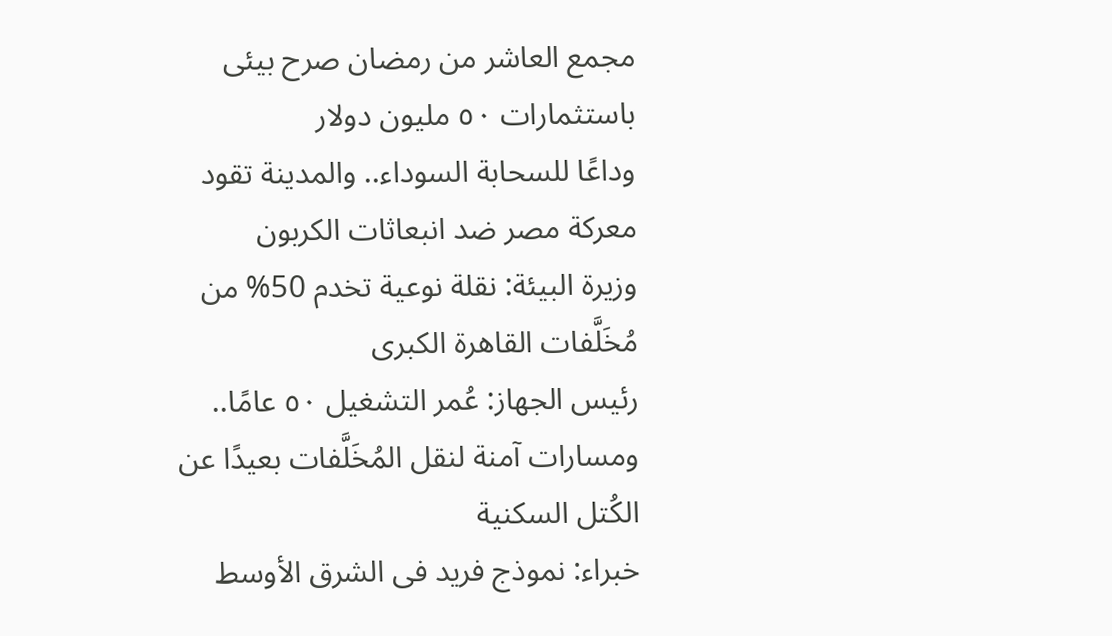مجمع العاشر من رمضان صرح بيئى باستثمارات ٥٠ مليون دولار
وداعًا للسحابة السوداء.. والمدينة تقود معركة مصر ضد انبعاثات الكربون
وزيرة البيئة: نقلة نوعية تخدم 50% من مُخَلَّفات القاهرة الكبرى
رئيس الجهاز: عُمر التشغيل ٥٠ عامًا.. ومسارات آمنة لنقل المُخَلَّفات بعيدًا عن الكُتل السكنية
خبراء: نموذج فريد فى الشرق الأوسط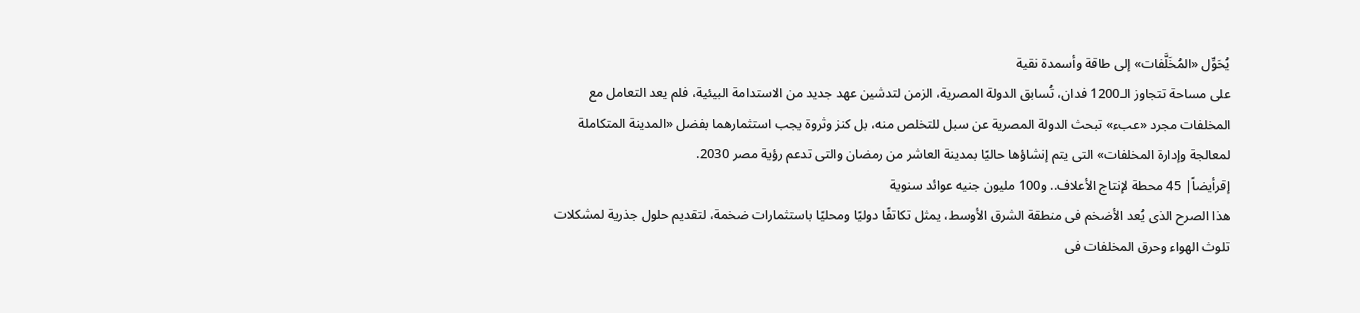يُحَوِّل «المُخَلَّفات» إلى طاقة وأسمدة نقية
على مساحة تتجاوز الـ1200 فدان، تُسابق الدولة المصرية، الزمن لتدشين عهد جديد من الاستدامة البيئية، فلم يعد التعامل مع المخلفات مجرد «عبء» تبحث الدولة المصرية عن سبل للتخلص منه، بل كنز وثروة يجب استثمارهما بفضل «المدينة المتكاملة لمعالجة وإدارة المخلفات» التى يتم إنشاؤها حاليًا بمدينة العاشر من رمضان والتى تدعم رؤية مصر 2030.
إقرأيضاً| 45 محطة لإنتاج الأعلاف.. و100 مليون جنيه عوائد سنوية
هذا الصرح الذى يُعد الأضخم فى منطقة الشرق الأوسط، يمثل تكاتفًا دوليًا ومحليًا باستثمارات ضخمة، لتقديم حلول جذرية لمشكلات تلوث الهواء وحرق المخلفات فى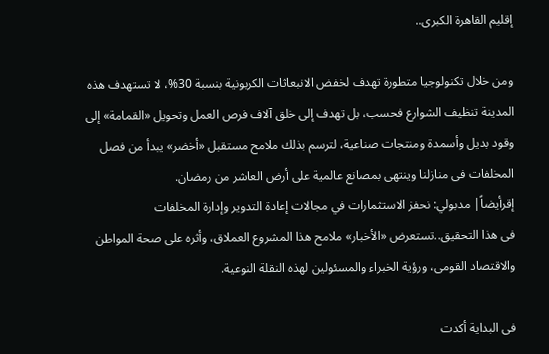إقليم القاهرة الكبرى..

ومن خلال تكنولوجيا متطورة تهدف لخفض الانبعاثات الكربونية بنسبة 30%، لا تستهدف هذه المدينة تنظيف الشوارع فحسب، بل تهدف إلى خلق آلاف فرص العمل وتحويل «القمامة» إلى وقود بديل وأسمدة ومنتجات صناعية، لترسم بذلك ملامح مستقبل «أخضر» يبدأ من فصل المخلفات فى منازلنا وينتهى بمصانع عالمية على أرض العاشر من رمضان.
إقرأيضاً| مدبولي: نحفز الاستثمارات في مجالات إعادة التدوير وإدارة المخلفات
فى هذا التحقيق..تستعرض «الأخبار» ملامح هذا المشروع العملاق، وأثره على صحة المواطن والاقتصاد القومى، ورؤية الخبراء والمسئولين لهذه النقلة النوعية.

فى البداية أكدت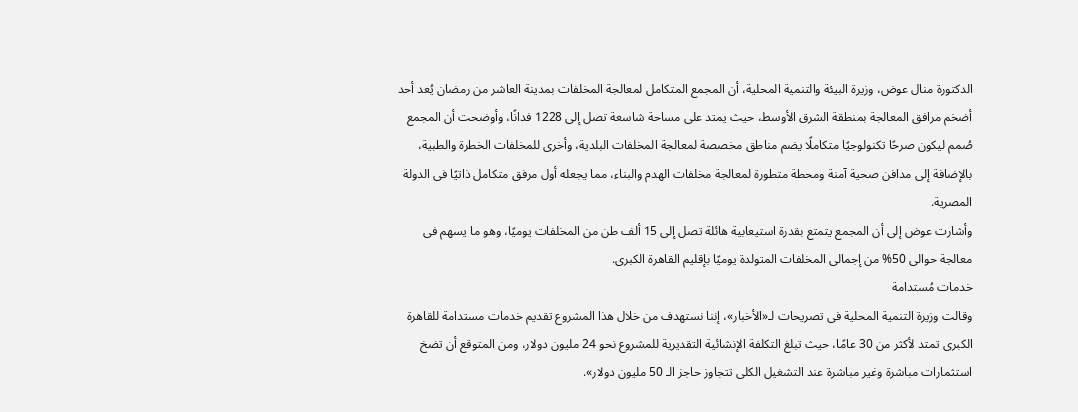الدكتورة منال عوض، وزيرة البيئة والتنمية المحلية، أن المجمع المتكامل لمعالجة المخلفات بمدينة العاشر من رمضان يُعد أحد أضخم مرافق المعالجة بمنطقة الشرق الأوسط، حيث يمتد على مساحة شاسعة تصل إلى 1228 فدانًا، وأوضحت أن المجمع صُمم ليكون صرحًا تكنولوجيًا متكاملًا يضم مناطق مخصصة لمعالجة المخلفات البلدية، وأخرى للمخلفات الخطرة والطبية، بالإضافة إلى مدافن صحية آمنة ومحطة متطورة لمعالجة مخلفات الهدم والبناء، مما يجعله أول مرفق متكامل ذاتيًا فى الدولة المصرية.
وأشارت عوض إلى أن المجمع يتمتع بقدرة استيعابية هائلة تصل إلى 15 ألف طن من المخلفات يوميًا، وهو ما يسهم فى معالجة حوالى 50% من إجمالى المخلفات المتولدة يوميًا بإقليم القاهرة الكبرى.
خدمات مُستدامة
وقالت وزيرة التنمية المحلية فى تصريحات لـ«الأخبار»، إننا نستهدف من خلال هذا المشروع تقديم خدمات مستدامة للقاهرة الكبرى تمتد لأكثر من 30 عامًا، حيث تبلغ التكلفة الإنشائية التقديرية للمشروع نحو 24 مليون دولار، ومن المتوقع أن تضخ استثمارات مباشرة وغير مباشرة عند التشغيل الكلى تتجاوز حاجز الـ 50 مليون دولار».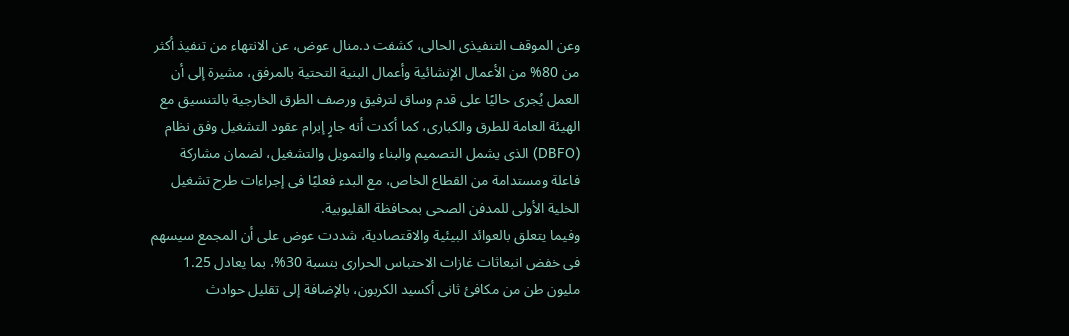وعن الموقف التنفيذى الحالى، كشفت د.منال عوض، عن الانتهاء من تنفيذ أكثر من 80% من الأعمال الإنشائية وأعمال البنية التحتية بالمرفق، مشيرة إلى أن العمل يُجرى حاليًا على قدم وساق لترفيق ورصف الطرق الخارجية بالتنسيق مع الهيئة العامة للطرق والكبارى، كما أكدت أنه جارٍ إبرام عقود التشغيل وفق نظام (DBFO) الذى يشمل التصميم والبناء والتمويل والتشغيل، لضمان مشاركة فاعلة ومستدامة من القطاع الخاص، مع البدء فعليًا فى إجراءات طرح تشغيل الخلية الأولى للمدفن الصحى بمحافظة القليوبية.
وفيما يتعلق بالعوائد البيئية والاقتصادية، شددت عوض على أن المجمع سيسهم فى خفض انبعاثات غازات الاحتباس الحرارى بنسبة 30%، بما يعادل 1.25 مليون طن من مكافئ ثانى أكسيد الكربون، بالإضافة إلى تقليل حوادث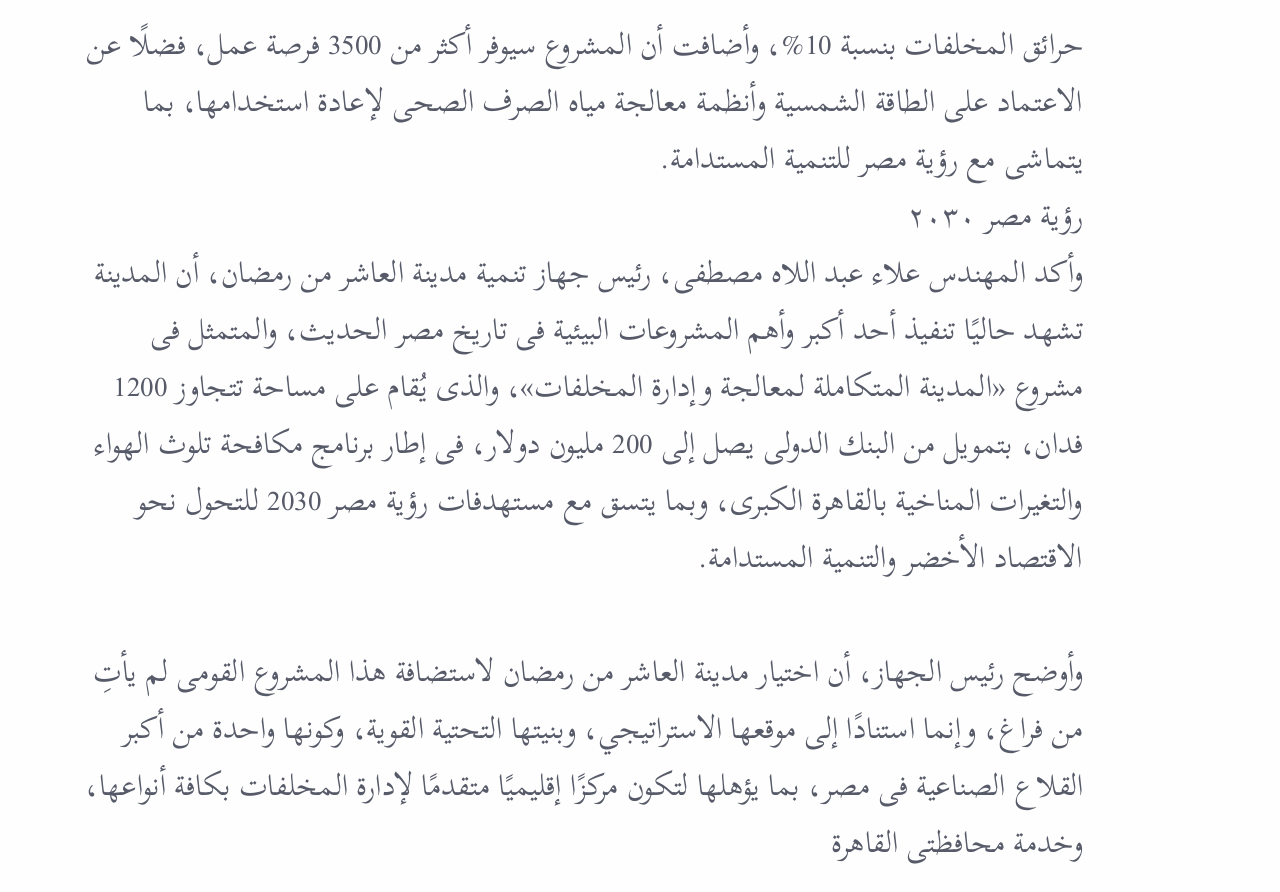حرائق المخلفات بنسبة 10%، وأضافت أن المشروع سيوفر أكثر من 3500 فرصة عمل، فضلًا عن الاعتماد على الطاقة الشمسية وأنظمة معالجة مياه الصرف الصحى لإعادة استخدامها، بما يتماشى مع رؤية مصر للتنمية المستدامة.
رؤية مصر ٢٠٣٠
وأكد المهندس علاء عبد اللاه مصطفى، رئيس جهاز تنمية مدينة العاشر من رمضان، أن المدينة تشهد حاليًا تنفيذ أحد أكبر وأهم المشروعات البيئية فى تاريخ مصر الحديث، والمتمثل فى مشروع «المدينة المتكاملة لمعالجة وإدارة المخلفات»، والذى يُقام على مساحة تتجاوز 1200 فدان، بتمويل من البنك الدولى يصل إلى 200 مليون دولار، فى إطار برنامج مكافحة تلوث الهواء والتغيرات المناخية بالقاهرة الكبرى، وبما يتسق مع مستهدفات رؤية مصر 2030 للتحول نحو الاقتصاد الأخضر والتنمية المستدامة.

وأوضح رئيس الجهاز، أن اختيار مدينة العاشر من رمضان لاستضافة هذا المشروع القومى لم يأتِ من فراغ، وإنما استنادًا إلى موقعها الاستراتيجي، وبنيتها التحتية القوية، وكونها واحدة من أكبر القلاع الصناعية فى مصر، بما يؤهلها لتكون مركزًا إقليميًا متقدمًا لإدارة المخلفات بكافة أنواعها، وخدمة محافظتى القاهرة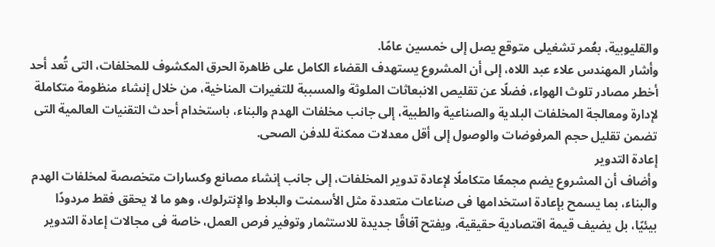والقليوبية، بعُمر تشغيلى متوقع يصل إلى خمسين عامًا.
وأشار المهندس علاء عبد اللاه، إلى أن المشروع يستهدف القضاء الكامل على ظاهرة الحرق المكشوف للمخلفات، التى تُعد أحد أخطر مصادر تلوث الهواء، فضلًا عن تقليص الانبعاثات الملوثة والمسببة للتغيرات المناخية، من خلال إنشاء منظومة متكاملة لإدارة ومعالجة المخلفات البلدية والصناعية والطبية، إلى جانب مخلفات الهدم والبناء، باستخدام أحدث التقنيات العالمية التى تضمن تقليل حجم المرفوضات والوصول إلى أقل معدلات ممكنة للدفن الصحى.
إعادة التدوير
وأضاف أن المشروع يضم مجمعًا متكاملًا لإعادة تدوير المخلفات، إلى جانب إنشاء مصانع وكسارات متخصصة لمخلفات الهدم والبناء، بما يسمح بإعادة استخدامها فى صناعات متعددة مثل الأسمنت والبلاط والإنترلوك، وهو ما لا يحقق فقط مردودًا بيئيًا، بل يضيف قيمة اقتصادية حقيقية، ويفتح آفاقًا جديدة للاستثمار وتوفير فرص العمل، خاصة فى مجالات إعادة التدوير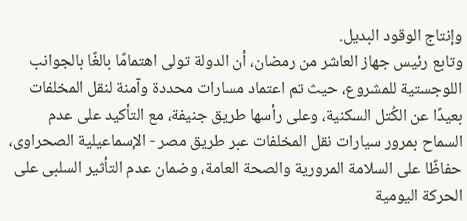وإنتاج الوقود البديل.
وتابع رئيس جهاز العاشر من رمضان، أن الدولة تولى اهتمامًا بالغًا بالجوانب اللوجستية للمشروع، حيث تم اعتماد مسارات محددة وآمنة لنقل المخلفات بعيدًا عن الكُتل السكنية، وعلى رأسها طريق جنيفة، مع التأكيد على عدم السماح بمرور سيارات نقل المخلفات عبر طريق مصر - الإسماعيلية الصحراوى، حفاظًا على السلامة المرورية والصحة العامة، وضمان عدم التأثير السلبى على الحركة اليومية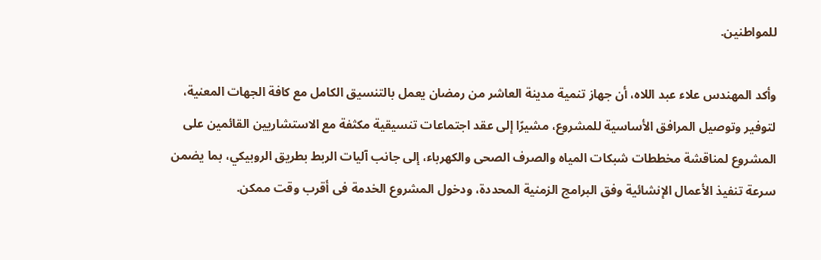للمواطنين.

وأكد المهندس علاء عبد اللاه، أن جهاز تنمية مدينة العاشر من رمضان يعمل بالتنسيق الكامل مع كافة الجهات المعنية، لتوفير وتوصيل المرافق الأساسية للمشروع، مشيرًا إلى عقد اجتماعات تنسيقية مكثفة مع الاستشاريين القائمين على المشروع لمناقشة مخططات شبكات المياه والصرف الصحى والكهرباء، إلى جانب آليات الربط بطريق الروبيكي، بما يضمن سرعة تنفيذ الأعمال الإنشائية وفق البرامج الزمنية المحددة، ودخول المشروع الخدمة فى أقرب وقت ممكن.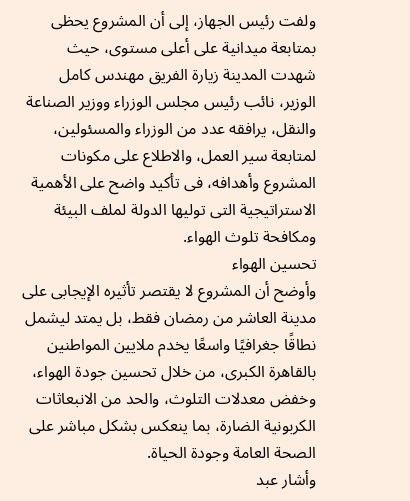ولفت رئيس الجهاز، إلى أن المشروع يحظى بمتابعة ميدانية على أعلى مستوى، حيث شهدت المدينة زيارة الفريق مهندس كامل الوزير، نائب رئيس مجلس الوزراء ووزير الصناعة والنقل، يرافقه عدد من الوزراء والمسئولين، لمتابعة سير العمل، والاطلاع على مكونات المشروع وأهدافه، فى تأكيد واضح على الأهمية الاستراتيجية التى توليها الدولة لملف البيئة ومكافحة تلوث الهواء.
تحسين الهواء
وأوضح أن المشروع لا يقتصر تأثيره الإيجابى على مدينة العاشر من رمضان فقط، بل يمتد ليشمل نطاقًا جغرافيًا واسعًا يخدم ملايين المواطنين بالقاهرة الكبرى، من خلال تحسين جودة الهواء، وخفض معدلات التلوث، والحد من الانبعاثات الكربونية الضارة، بما ينعكس بشكل مباشر على الصحة العامة وجودة الحياة.
وأشار عبد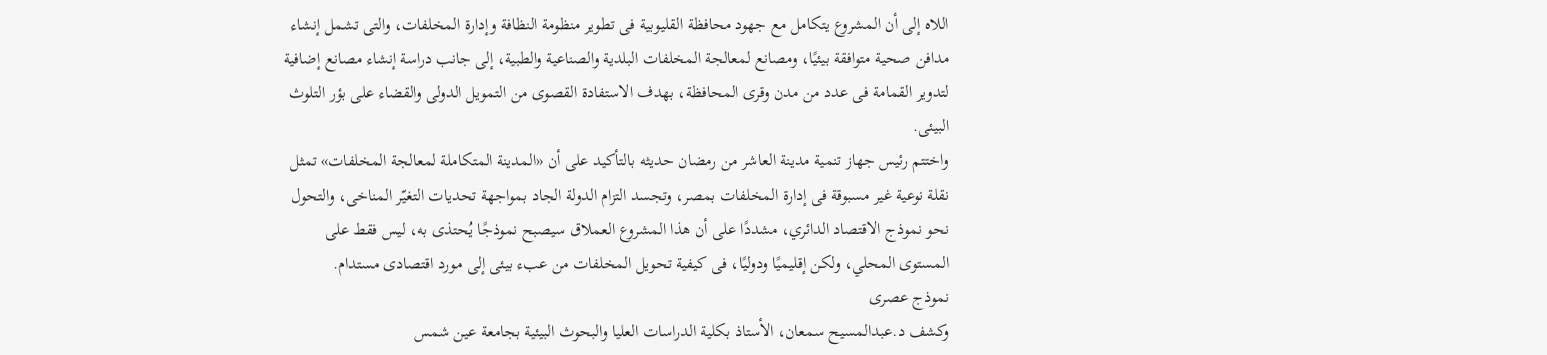اللاه إلى أن المشروع يتكامل مع جهود محافظة القليوبية فى تطوير منظومة النظافة وإدارة المخلفات، والتى تشمل إنشاء مدافن صحية متوافقة بيئيًا، ومصانع لمعالجة المخلفات البلدية والصناعية والطبية، إلى جانب دراسة إنشاء مصانع إضافية لتدوير القمامة فى عدد من مدن وقرى المحافظة، بهدف الاستفادة القصوى من التمويل الدولى والقضاء على بؤر التلوث البيئى.
واختتم رئيس جهاز تنمية مدينة العاشر من رمضان حديثه بالتأكيد على أن «المدينة المتكاملة لمعالجة المخلفات» تمثل نقلة نوعية غير مسبوقة فى إدارة المخلفات بمصر، وتجسد التزام الدولة الجاد بمواجهة تحديات التغيّر المناخى، والتحول نحو نموذج الاقتصاد الدائري، مشددًا على أن هذا المشروع العملاق سيصبح نموذجًا يُحتذى به، ليس فقط على المستوى المحلي، ولكن إقليميًا ودوليًا، فى كيفية تحويل المخلفات من عبء بيئى إلى مورد اقتصادى مستدام.
نموذج عصرى
وكشف د.عبدالمسيح سمعان، الأستاذ بكلية الدراسات العليا والبحوث البيئية بجامعة عين شمس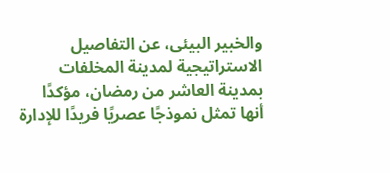والخبير البيئى، عن التفاصيل الاستراتيجية لمدينة المخلفات بمدينة العاشر من رمضان، مؤكدًا أنها تمثل نموذجًا عصريًا فريدًا للإدارة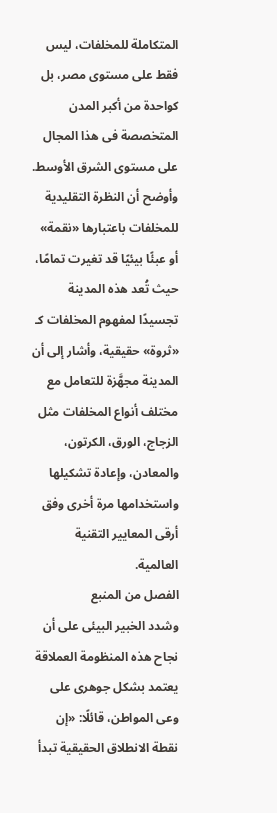المتكاملة للمخلفات، ليس فقط على مستوى مصر، بل كواحدة من أكبر المدن المتخصصة فى هذا المجال على مستوى الشرق الأوسط.
وأوضح أن النظرة التقليدية للمخلفات باعتبارها «نقمة» أو عبئًا بيئيًا قد تغيرت تمامًا، حيث تُعد هذه المدينة تجسيدًا لمفهوم المخلفات كـ «ثروة» حقيقية، وأشار إلى أن المدينة مجهَّزة للتعامل مع مختلف أنواع المخلفات مثل الزجاج، الورق، الكرتون، والمعادن، وإعادة تشكيلها واستخدامها مرة أخرى وفق أرقى المعايير التقنية العالمية.
الفصل من المنبع
وشدد الخبير البيئى على أن نجاح هذه المنظومة العملاقة يعتمد بشكل جوهرى على وعى المواطن، قائلًا: «إن نقطة الانطلاق الحقيقية تبدأ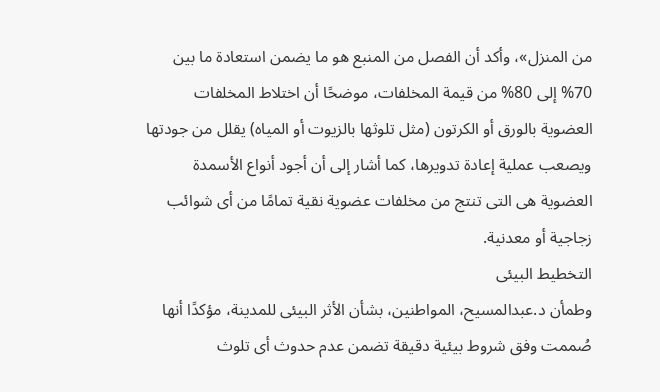من المنزل»، وأكد أن الفصل من المنبع هو ما يضمن استعادة ما بين 70% إلى 80% من قيمة المخلفات، موضحًا أن اختلاط المخلفات العضوية بالورق أو الكرتون (مثل تلوثها بالزيوت أو المياه) يقلل من جودتها ويصعب عملية إعادة تدويرها، كما أشار إلى أن أجود أنواع الأسمدة العضوية هى التى تنتج من مخلفات عضوية نقية تمامًا من أى شوائب زجاجية أو معدنية.
التخطيط البيئى
وطمأن د.عبدالمسيح، المواطنين، بشأن الأثر البيئى للمدينة، مؤكدًا أنها صُممت وفق شروط بيئية دقيقة تضمن عدم حدوث أى تلوث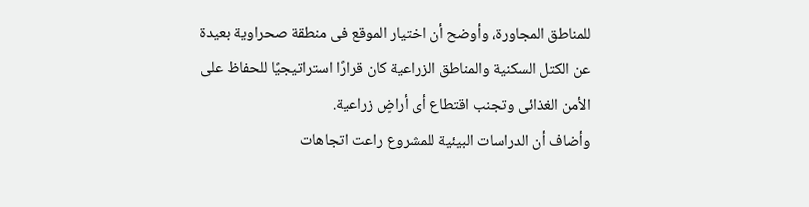للمناطق المجاورة، وأوضح أن اختيار الموقع فى منطقة صحراوية بعيدة عن الكتل السكنية والمناطق الزراعية كان قرارًا استراتيجيًا للحفاظ على الأمن الغذائى وتجنب اقتطاع أى أراضٍ زراعية.
وأضاف أن الدراسات البيئية للمشروع راعت اتجاهات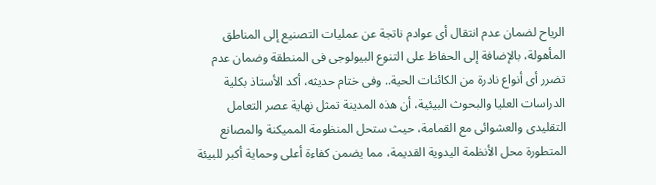الرياح لضمان عدم انتقال أى عوادم ناتجة عن عمليات التصنيع إلى المناطق المأهولة، بالإضافة إلى الحفاظ على التنوع البيولوجى فى المنطقة وضمان عدم تضرر أى أنواع نادرة من الكائنات الحية.. وفى ختام حديثه، أكد الأستاذ بكلية الدراسات العليا والبحوث البيئية، أن هذه المدينة تمثل نهاية عصر التعامل التقليدى والعشوائى مع القمامة، حيث ستحل المنظومة المميكنة والمصانع المتطورة محل الأنظمة اليدوية القديمة، مما يضمن كفاءة أعلى وحماية أكبر للبيئة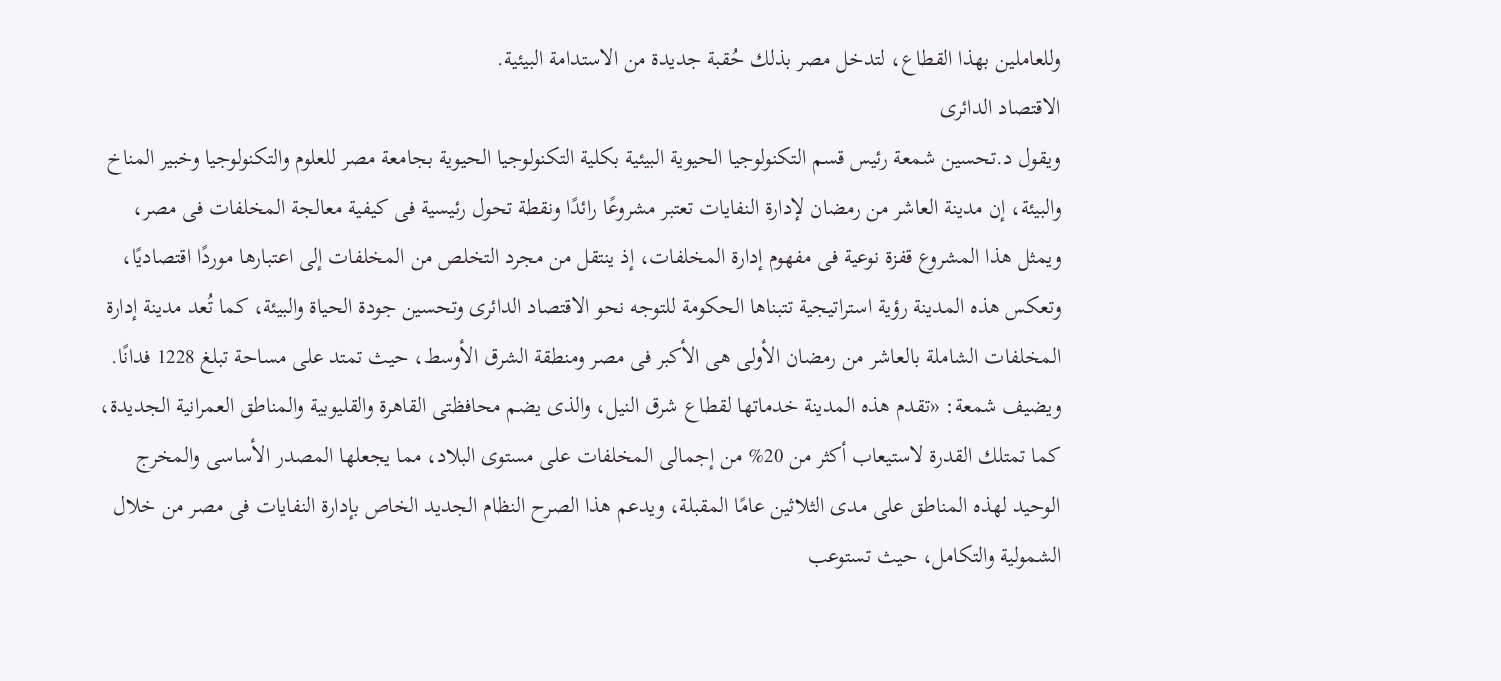وللعاملين بهذا القطاع، لتدخل مصر بذلك حُقبة جديدة من الاستدامة البيئية.
الاقتصاد الدائرى
ويقول د.تحسين شمعة رئيس قسم التكنولوجيا الحيوية البيئية بكلية التكنولوجيا الحيوية بجامعة مصر للعلوم والتكنولوجيا وخبير المناخ والبيئة، إن مدينة العاشر من رمضان لإدارة النفايات تعتبر مشروعًا رائدًا ونقطة تحول رئيسية فى كيفية معالجة المخلفات فى مصر، ويمثل هذا المشروع قفزة نوعية فى مفهوم إدارة المخلفات، إذ ينتقل من مجرد التخلص من المخلفات إلى اعتبارها موردًا اقتصاديًا، وتعكس هذه المدينة رؤية استراتيجية تتبناها الحكومة للتوجه نحو الاقتصاد الدائرى وتحسين جودة الحياة والبيئة، كما تُعد مدينة إدارة المخلفات الشاملة بالعاشر من رمضان الأولى هى الأكبر فى مصر ومنطقة الشرق الأوسط، حيث تمتد على مساحة تبلغ 1228 فدانًا.
ويضيف شمعة: «تقدم هذه المدينة خدماتها لقطاع شرق النيل، والذى يضم محافظتى القاهرة والقليوبية والمناطق العمرانية الجديدة، كما تمتلك القدرة لاستيعاب أكثر من 20% من إجمالى المخلفات على مستوى البلاد، مما يجعلها المصدر الأساسى والمخرج الوحيد لهذه المناطق على مدى الثلاثين عامًا المقبلة، ويدعم هذا الصرح النظام الجديد الخاص بإدارة النفايات فى مصر من خلال الشمولية والتكامل، حيث تستوعب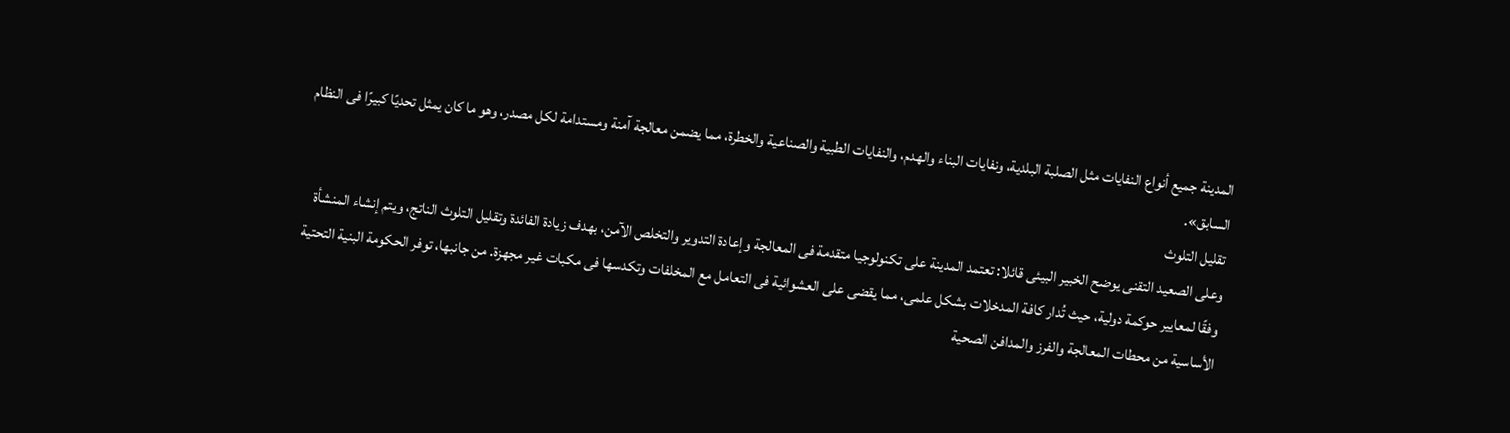المدينة جميع أنواع النفايات مثل الصلبة البلدية، ونفايات البناء والهدم، والنفايات الطبية والصناعية والخطرة، مما يضمن معالجة آمنة ومستدامة لكل مصدر، وهو ما كان يمثل تحديًا كبيرًا فى النظام السابق».
تقليل التلوث
وعلى الصعيد التقنى يوضح الخبير البيئى قائلا: تعتمد المدينة على تكنولوجيا متقدمة فى المعالجة وإعادة التدوير والتخلص الآمن، بهدف زيادة الفائدة وتقليل التلوث الناتج، ويتم إنشاء المنشأة وفقًا لمعايير حوكمة دولية، حيث تُدار كافة المدخلات بشكل علمى، مما يقضى على العشوائية فى التعامل مع المخلفات وتكدسها فى مكبات غير مجهزة. من جانبها، توفر الحكومة البنية التحتية الأساسية من محطات المعالجة والفرز والمدافن الصحية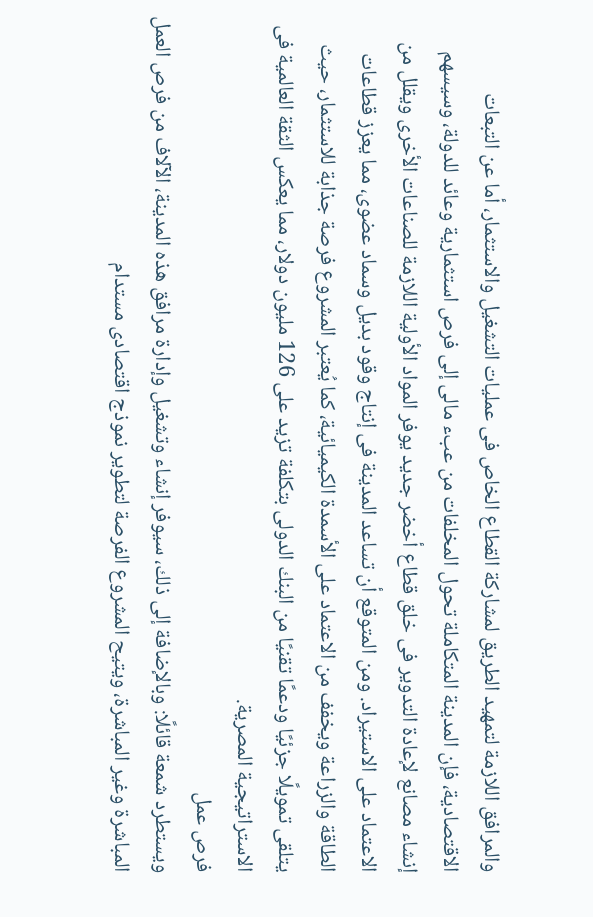والمرافق اللازمة لتمهيد الطريق لمشاركة القطاع الخاص فى عمليات التشغيل والاستثمار، أما عن التبعات الاقتصادية، فإن المدينة المتكاملة تحول المخلفات من عبء مالى إلى فرص استثمارية وعائد للدولة، وسيسهم إنشاء مصانع لإعادة التدوير فى خلق قطاع أخضر جديد يوفر المواد الأولية اللازمة للصناعات الأخرى ويقلل من الاعتماد على الاستيراد. ومن المتوقع أن تساعد المدينة فى إنتاج وقود بديل وسماد عضوى، مما يعزز قطاعات الطاقة والزراعة ويخفف من الاعتماد على الأسمدة الكيميائية، كما يُعتبر المشروع فرصة جذابة للاستثمار، حيث يتلقى تمويلًا جزئيًا ودعمًا تقنيًا من البنك الدولى بتكلفة تزيد على 126 مليون دولار، مما يعكس الثقة العالمية فى الاستراتيجية المصرية.
فرص عمل
ويستطرد شمعة قائلًا: وبالإضافة إلى ذلك، سيوفر إنشاء وتشغيل وإدارة مرافق هذه المدينة، الآلاف من فرص العمل المباشرة وغير المباشرة، ويتيح المشروع الفرصة لتطوير نموذج اقتصادى مستدام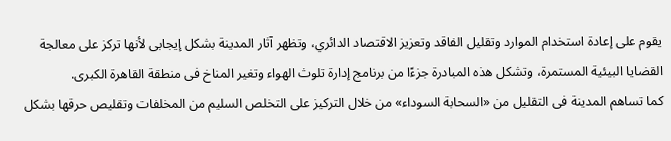يقوم على إعادة استخدام الموارد وتقليل الفاقد وتعزيز الاقتصاد الدائري، وتظهر آثار المدينة بشكل إيجابى لأنها تركز على معالجة القضايا البيئية المستمرة، وتشكل هذه المبادرة جزءًا من برنامج إدارة تلوث الهواء وتغير المناخ فى منطقة القاهرة الكبرى.
كما تساهم المدينة فى التقليل من «السحابة السوداء» من خلال التركيز على التخلص السليم من المخلفات وتقليص حرقها بشكل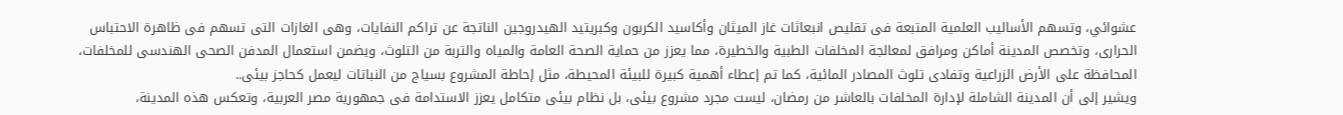عشوائي، وتسهم الأساليب العلمية المتبعة فى تقليص انبعاثات غاز الميثان وأكاسيد الكربون وكبريتيد الهيدروجين الناتجة عن تراكم النفايات، وهى الغازات التى تسهم فى ظاهرة الاحتباس الحرارى، وتخصص المدينة أماكن ومرافق لمعالجة المخلفات الطبية والخطيرة، مما يعزز من حماية الصحة العامة والمياه والتربة من التلوث، ويضمن استعمال المدفن الصحى الهندسى للمخلفات، المحافظة على الأرض الزراعية وتفادى تلوث المصادر المائية، كما تم إعطاء أهمية كبيرة للبيئة المحيطة، مثل إحاطة المشروع بسياج من النباتات ليعمل كحاجز بيئى..
ويشير إلى أن المدينة الشاملة لإدارة المخلفات بالعاشر من رمضان، ليست مجرد مشروع بيئى، بل نظام بيئى متكامل يعزز الاستدامة فى جمهورية مصر العربية، وتعكس هذه المدينة،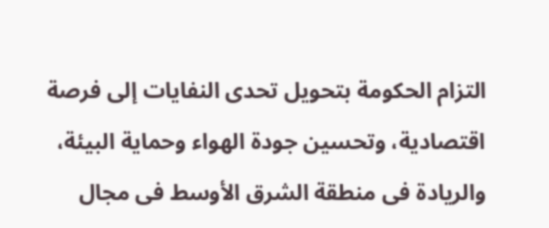التزام الحكومة بتحويل تحدى النفايات إلى فرصة اقتصادية، وتحسين جودة الهواء وحماية البيئة، والريادة فى منطقة الشرق الأوسط فى مجال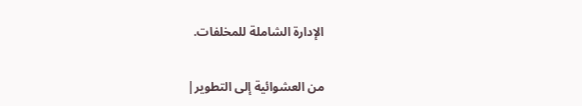الإدارة الشاملة للمخلفات.

من العشوائية إلى التطوير|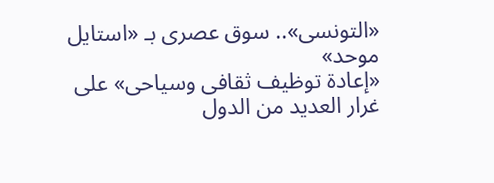«التونسى».. سوق عصرى بـ «استايل موحد»
«إعادة توظيف ثقافى وسياحى» على غرار العديد من الدول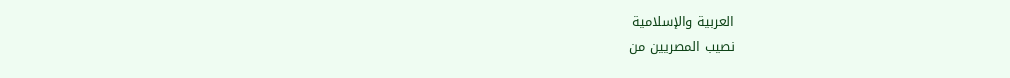العربية والإسلامية
نصيب المصريين من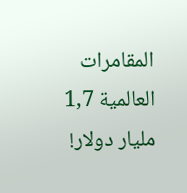المقامرات العالمية 1,7 مليار دولار!